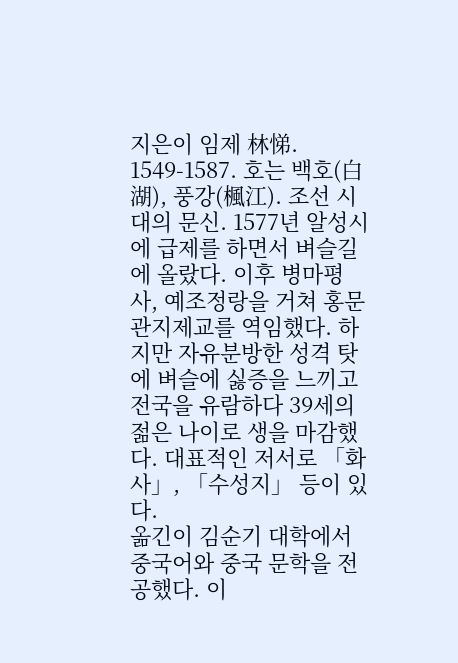지은이 임제 林悌. 1549-1587. 호는 백호(白湖), 풍강(楓江). 조선 시대의 문신. 1577년 알성시에 급제를 하면서 벼슬길에 올랐다. 이후 병마평사, 예조정랑을 거쳐 홍문관지제교를 역임했다. 하지만 자유분방한 성격 탓에 벼슬에 싫증을 느끼고 전국을 유람하다 39세의 젊은 나이로 생을 마감했다. 대표적인 저서로 「화사」, 「수성지」 등이 있다.
옮긴이 김순기 대학에서 중국어와 중국 문학을 전공했다. 이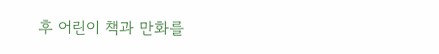후 어린이 책과 만화를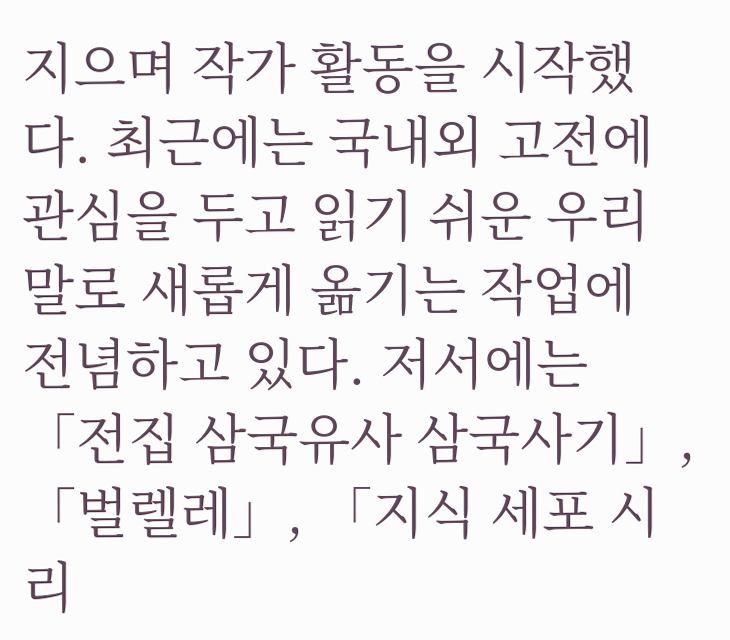지으며 작가 활동을 시작했다. 최근에는 국내외 고전에 관심을 두고 읽기 쉬운 우리말로 새롭게 옮기는 작업에 전념하고 있다. 저서에는 「전집 삼국유사 삼국사기」, 「벌렐레」, 「지식 세포 시리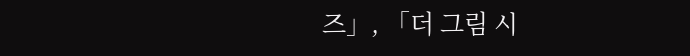즈」, 「더 그림 시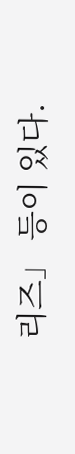리즈」 등이 있다.